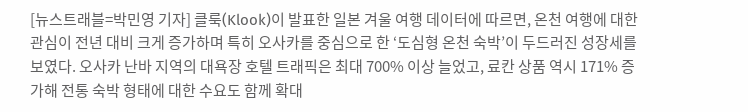[뉴스트래블=박민영 기자] 클룩(Klook)이 발표한 일본 겨울 여행 데이터에 따르면, 온천 여행에 대한 관심이 전년 대비 크게 증가하며 특히 오사카를 중심으로 한 ‘도심형 온천 숙박’이 두드러진 성장세를 보였다. 오사카 난바 지역의 대욕장 호텔 트래픽은 최대 700% 이상 늘었고, 료칸 상품 역시 171% 증가해 전통 숙박 형태에 대한 수요도 함께 확대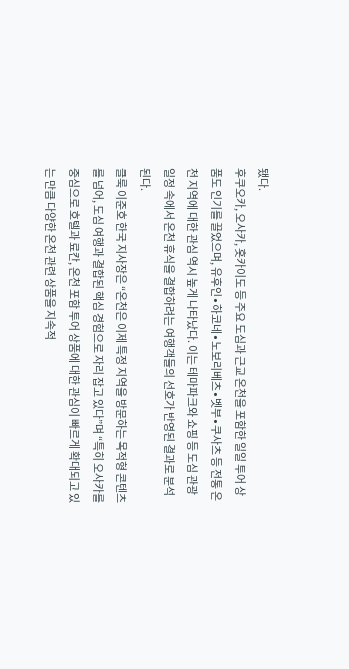됐다.
후쿠오카, 오사카, 홋카이도 등 주요 도심과 근교 온천을 포함한 일일 투어 상품도 인기를 끌었으며, 유후인∙하코네∙노보리베츠∙벳부∙쿠사츠 등 전통 온천 지역에 대한 관심 역시 높게 나타났다. 이는 테마파크와 쇼핑 등 도심 관광 일정 속에서 온천 휴식을 결합하려는 여행객들의 선호가 반영된 결과로 분석된다.
클룩 이준호 한국 지사장은 “온천은 이제 특정 지역을 방문하는 목적형 콘텐츠를 넘어, 도심 여행과 결합된 핵심 경험으로 자리 잡고 있다”며 “특히 오사카를 중심으로 호텔과 료칸, 온천 포함 투어 상품에 대한 관심이 빠르게 확대되고 있는 만큼 다양한 온천 관련 상품을 지속적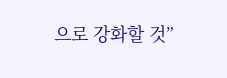으로 강화할 것”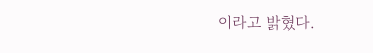이라고 밝혔다.